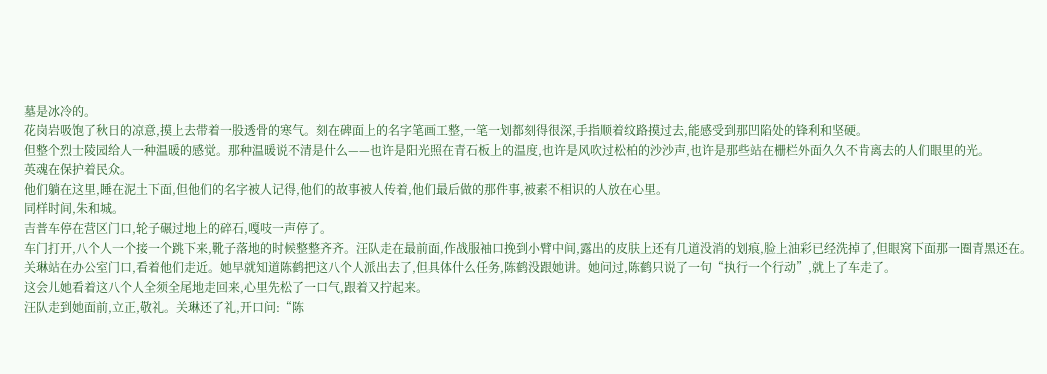墓是冰冷的。
花岗岩吸饱了秋日的凉意,摸上去带着一股透骨的寒气。刻在碑面上的名字笔画工整,一笔一划都刻得很深,手指顺着纹路摸过去,能感受到那凹陷处的锋利和坚硬。
但整个烈士陵园给人一种温暖的感觉。那种温暖说不清是什么——也许是阳光照在青石板上的温度,也许是风吹过松柏的沙沙声,也许是那些站在栅栏外面久久不肯离去的人们眼里的光。
英魂在保护着民众。
他们躺在这里,睡在泥土下面,但他们的名字被人记得,他们的故事被人传着,他们最后做的那件事,被素不相识的人放在心里。
同样时间,朱和城。
吉普车停在营区门口,轮子碾过地上的碎石,嘎吱一声停了。
车门打开,八个人一个接一个跳下来,靴子落地的时候整整齐齐。汪队走在最前面,作战服袖口挽到小臂中间,露出的皮肤上还有几道没消的划痕,脸上油彩已经洗掉了,但眼窝下面那一圈青黑还在。
关琳站在办公室门口,看着他们走近。她早就知道陈鹤把这八个人派出去了,但具体什么任务,陈鹤没跟她讲。她问过,陈鹤只说了一句“执行一个行动”,就上了车走了。
这会儿她看着这八个人全须全尾地走回来,心里先松了一口气,跟着又拧起来。
汪队走到她面前,立正,敬礼。关琳还了礼,开口问:“陈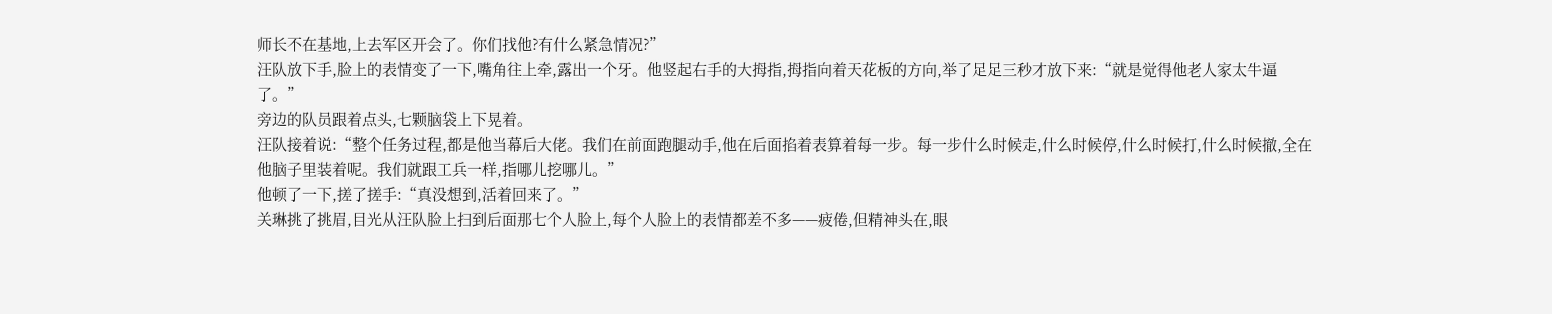师长不在基地,上去军区开会了。你们找他?有什么紧急情况?”
汪队放下手,脸上的表情变了一下,嘴角往上牵,露出一个牙。他竖起右手的大拇指,拇指向着天花板的方向,举了足足三秒才放下来:“就是觉得他老人家太牛逼了。”
旁边的队员跟着点头,七颗脑袋上下晃着。
汪队接着说:“整个任务过程,都是他当幕后大佬。我们在前面跑腿动手,他在后面掐着表算着每一步。每一步什么时候走,什么时候停,什么时候打,什么时候撤,全在他脑子里装着呢。我们就跟工兵一样,指哪儿挖哪儿。”
他顿了一下,搓了搓手:“真没想到,活着回来了。”
关琳挑了挑眉,目光从汪队脸上扫到后面那七个人脸上,每个人脸上的表情都差不多——疲倦,但精神头在,眼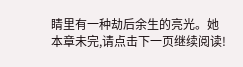睛里有一种劫后余生的亮光。她
本章未完,请点击下一页继续阅读!